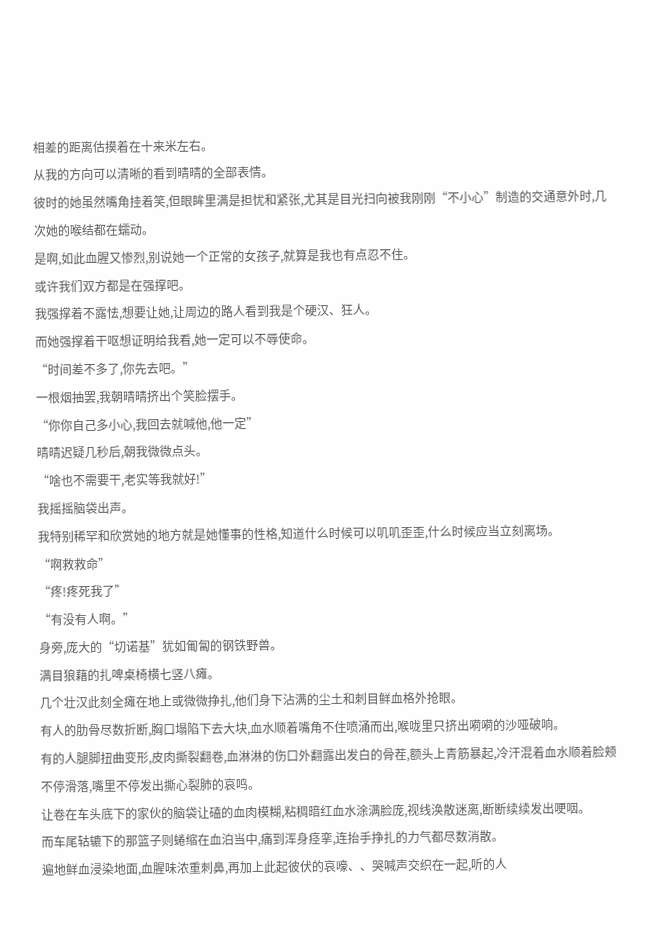相差的距离估摸着在十来米左右。
从我的方向可以清晰的看到晴晴的全部表情。
彼时的她虽然嘴角挂着笑,但眼眸里满是担忧和紧张,尤其是目光扫向被我刚刚“不小心”制造的交通意外时,几次她的喉结都在蠕动。
是啊,如此血腥又惨烈,别说她一个正常的女孩子,就算是我也有点忍不住。
或许我们双方都是在强撑吧。
我强撑着不露怯,想要让她,让周边的路人看到我是个硬汉、狂人。
而她强撑着干呕想证明给我看,她一定可以不辱使命。
“时间差不多了,你先去吧。”
一根烟抽罢,我朝晴晴挤出个笑脸摆手。
“你你自己多小心,我回去就喊他,他一定”
晴晴迟疑几秒后,朝我微微点头。
“啥也不需要干,老实等我就好!”
我摇摇脑袋出声。
我特别稀罕和欣赏她的地方就是她懂事的性格,知道什么时候可以叽叽歪歪,什么时候应当立刻离场。
“啊救救命”
“疼!疼死我了”
“有没有人啊。”
身旁,庞大的“切诺基”犹如匍匐的钢铁野兽。
满目狼藉的扎啤桌椅横七竖八瘫。
几个壮汉此刻全瘫在地上或微微挣扎,他们身下沾满的尘土和刺目鲜血格外抢眼。
有人的肋骨尽数折断,胸口塌陷下去大块,血水顺着嘴角不住喷涌而出,喉咙里只挤出嗬嗬的沙哑破响。
有的人腿脚扭曲变形,皮肉撕裂翻卷,血淋淋的伤口外翻露出发白的骨茬,额头上青筋暴起,冷汗混着血水顺着脸颊不停滑落,嘴里不停发出撕心裂肺的哀鸣。
让卷在车头底下的家伙的脑袋让磕的血肉模糊,粘稠暗红血水涂满脸庞,视线涣散迷离,断断续续发出哽咽。
而车尾轱辘下的那篮子则蜷缩在血泊当中,痛到浑身痉挛,连抬手挣扎的力气都尽数消散。
遍地鲜血浸染地面,血腥味浓重刺鼻,再加上此起彼伏的哀嚎、、哭喊声交织在一起,听的人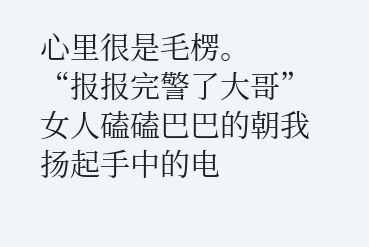心里很是毛楞。
“报报完警了大哥”
女人磕磕巴巴的朝我扬起手中的电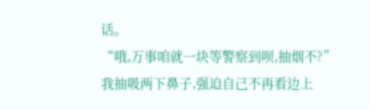话。
“哦,万事咱就一块等警察到呗,抽烟不?”
我抽吸两下鼻子,强迫自己不再看边上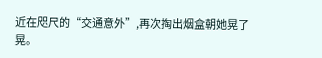近在咫尺的“交通意外”,再次掏出烟盒朝她晃了晃。